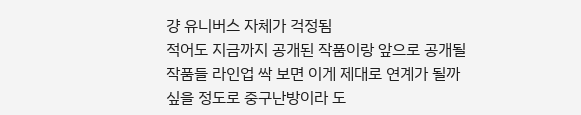걍 유니버스 자체가 걱정됨
적어도 지금까지 공개된 작품이랑 앞으로 공개될 작품들 라인업 싹 보면 이게 제대로 연계가 될까 싶을 정도로 중구난방이라 도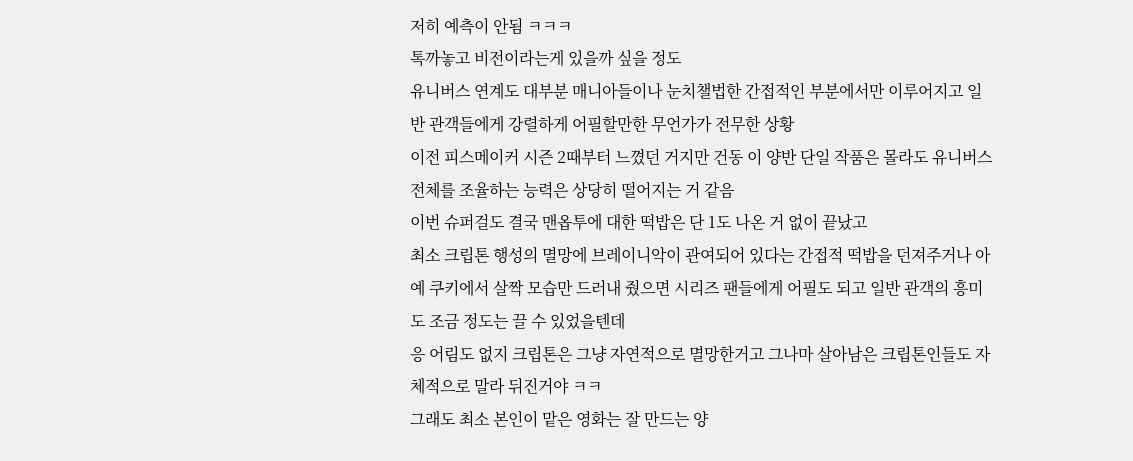저히 예측이 안됨 ㅋㅋㅋ
톡까놓고 비전이라는게 있을까 싶을 정도
유니버스 연계도 대부분 매니아들이나 눈치챌법한 간접적인 부분에서만 이루어지고 일반 관객들에게 강렬하게 어필할만한 무언가가 전무한 상황
이전 피스메이커 시즌 2때부터 느꼈던 거지만 건동 이 양반 단일 작품은 몰라도 유니버스 전체를 조율하는 능력은 상당히 떨어지는 거 같음
이번 슈퍼걸도 결국 맨옵투에 대한 떡밥은 단 1도 나온 거 없이 끝났고
최소 크립톤 행성의 멸망에 브레이니악이 관여되어 있다는 간접적 떡밥을 던져주거나 아예 쿠키에서 살짝 모습만 드러내 줬으면 시리즈 팬들에게 어필도 되고 일반 관객의 흥미도 조금 정도는 끌 수 있었을텐데
응 어림도 없지 크립톤은 그냥 자연적으로 멸망한거고 그나마 살아남은 크립톤인들도 자체적으로 말라 뒤진거야 ㅋㅋ
그래도 최소 본인이 맡은 영화는 잘 만드는 양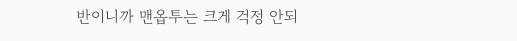반이니까 맨옵투는 크게 걱정 안되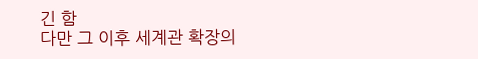긴 함
다만 그 이후 세계관 확장의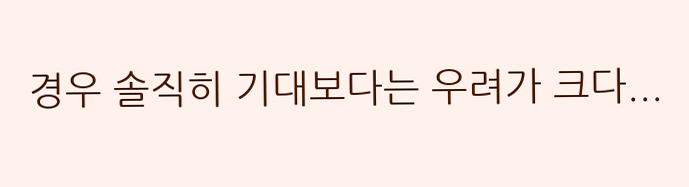경우 솔직히 기대보다는 우려가 크다...